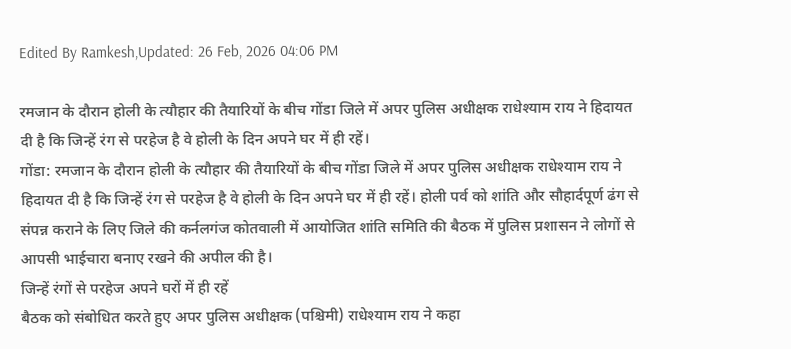Edited By Ramkesh,Updated: 26 Feb, 2026 04:06 PM

रमजान के दौरान होली के त्यौहार की तैयारियों के बीच गोंडा जिले में अपर पुलिस अधीक्षक राधेश्याम राय ने हिदायत दी है कि जिन्हें रंग से परहेज है वे होली के दिन अपने घर में ही रहें।
गोंडा: रमजान के दौरान होली के त्यौहार की तैयारियों के बीच गोंडा जिले में अपर पुलिस अधीक्षक राधेश्याम राय ने हिदायत दी है कि जिन्हें रंग से परहेज है वे होली के दिन अपने घर में ही रहें। होली पर्व को शांति और सौहार्दपूर्ण ढंग से संपन्न कराने के लिए जिले की कर्नलगंज कोतवाली में आयोजित शांति समिति की बैठक में पुलिस प्रशासन ने लोगों से आपसी भाईचारा बनाए रखने की अपील की है।
जिन्हें रंगों से परहेज अपने घरों में ही रहें
बैठक को संबोधित करते हुए अपर पुलिस अधीक्षक (पश्चिमी) राधेश्याम राय ने कहा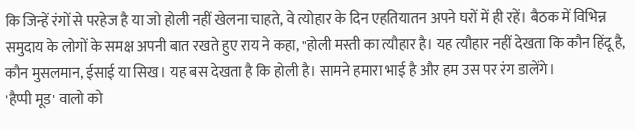कि जिन्हें रंगों से परहेज है या जो होली नहीं खेलना चाहते, वे त्योहार के दिन एहतियातन अपने घरों में ही रहें। बैठक में विभिन्न समुदाय के लोगों के समक्ष अपनी बात रखते हुए राय ने कहा, "होली मस्ती का त्यौहार है। यह त्यौहार नहीं देखता कि कौन हिंदू है, कौन मुसलमान, ईसाई या सिख। यह बस देखता है कि होली है। सामने हमारा भाई है और हम उस पर रंग डालेंगे।
'हैप्पी मूड' वालो को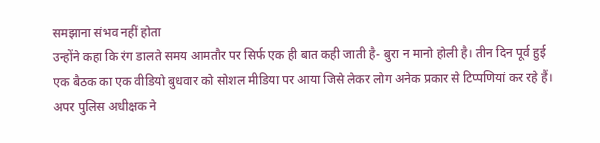समझाना संभव नहीं होता
उन्होंने कहा कि रंग डालते समय आमतौर पर सिर्फ एक ही बात कही जाती है- बुरा न मानो होली है। तीन दिन पूर्व हुई एक बैठक का एक वीडियो बुधवार को सोशल मीडिया पर आया जिसे लेकर लोग अनेक प्रकार से टिप्पणियां कर रहे हैं। अपर पुलिस अधीक्षक ने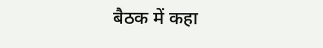बैठक में कहा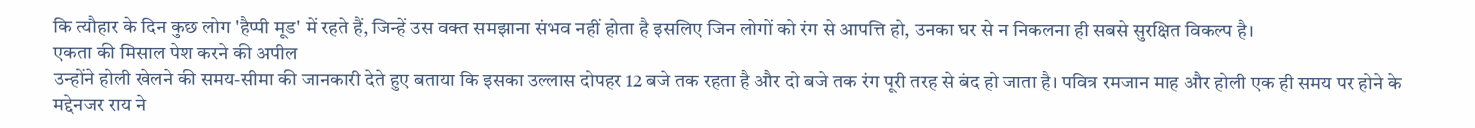कि त्यौहार के दिन कुछ लोग 'हैप्पी मूड' में रहते हैं, जिन्हें उस वक्त समझाना संभव नहीं होता है इसलिए जिन लोगों को रंग से आपत्ति हो, उनका घर से न निकलना ही सबसे सुरक्षित विकल्प है।
एकता की मिसाल पेश करने की अपील
उन्होंने होली खेलने की समय-सीमा की जानकारी देते हुए बताया कि इसका उल्लास दोपहर 12 बजे तक रहता है और दो बजे तक रंग पूरी तरह से बंद हो जाता है। पवित्र रमजान माह और होली एक ही समय पर होने के मद्देनजर राय ने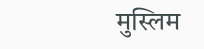मुस्लिम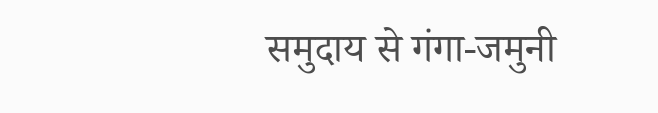समुदाय से गंगा-जमुनी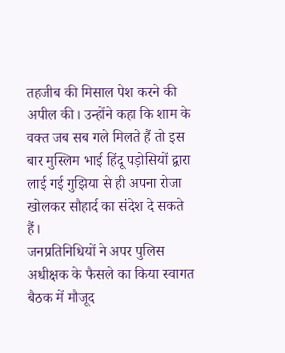तहजीब की मिसाल पेश करने की अपील की। उन्होंने कहा कि शाम के वक्त जब सब गले मिलते हैं तो इस बार मुस्लिम भाई हिंदू पड़ोसियों द्वारा लाई गई गुझिया से ही अपना रोजा खोलकर सौहार्द का संदेश दे सकते हैं।
जनप्रतिनिधियों ने अपर पुलिस अधीक्षक के फैसले का किया स्वागत
बैठक में मौजूद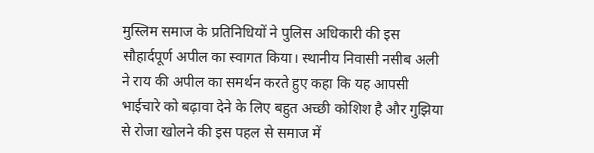मुस्लिम समाज के प्रतिनिधियों ने पुलिस अधिकारी की इस सौहार्दपूर्ण अपील का स्वागत किया। स्थानीय निवासी नसीब अली ने राय की अपील का समर्थन करते हुए कहा कि यह आपसी भाईचारे को बढ़ावा देने के लिए बहुत अच्छी कोशिश है और गुझिया से रोजा खोलने की इस पहल से समाज में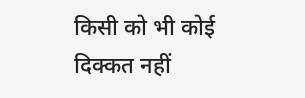किसी को भी कोई दिक्कत नहीं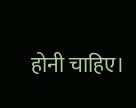होनी चाहिए।